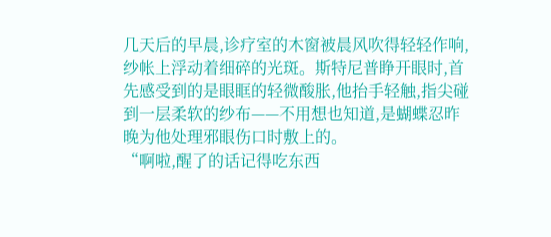几天后的早晨,诊疗室的木窗被晨风吹得轻轻作响,纱帐上浮动着细碎的光斑。斯特尼普睁开眼时,首先感受到的是眼眶的轻微酸胀,他抬手轻触,指尖碰到一层柔软的纱布——不用想也知道,是蝴蝶忍昨晚为他处理邪眼伤口时敷上的。
“啊啦,醒了的话记得吃东西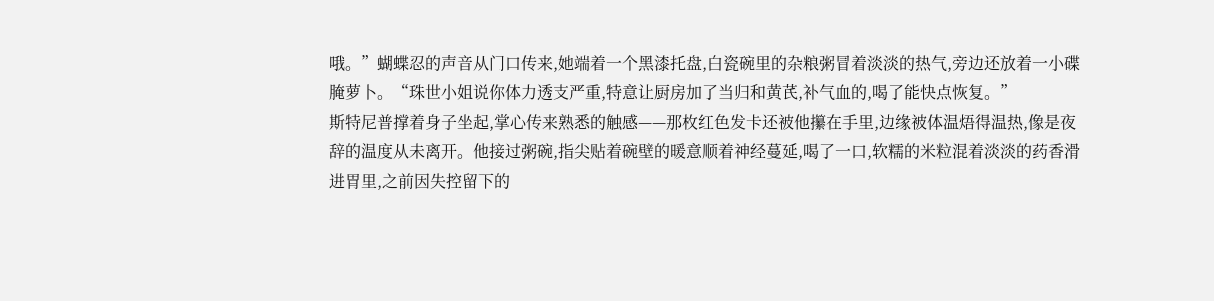哦。”蝴蝶忍的声音从门口传来,她端着一个黑漆托盘,白瓷碗里的杂粮粥冒着淡淡的热气,旁边还放着一小碟腌萝卜。“珠世小姐说你体力透支严重,特意让厨房加了当归和黄芪,补气血的,喝了能快点恢复。”
斯特尼普撑着身子坐起,掌心传来熟悉的触感——那枚红色发卡还被他攥在手里,边缘被体温焐得温热,像是夜辞的温度从未离开。他接过粥碗,指尖贴着碗壁的暖意顺着神经蔓延,喝了一口,软糯的米粒混着淡淡的药香滑进胃里,之前因失控留下的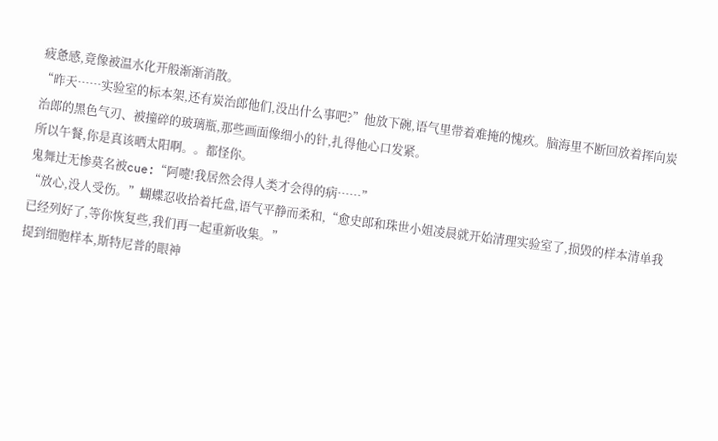疲惫感,竟像被温水化开般渐渐消散。
“昨天……实验室的标本架,还有炭治郎他们,没出什么事吧?”他放下碗,语气里带着难掩的愧疚。脑海里不断回放着挥向炭治郎的黑色气刃、被撞碎的玻璃瓶,那些画面像细小的针,扎得他心口发紧。
所以午餐,你是真该晒太阳啊。。都怪你。
鬼舞辻无惨莫名被cue:“阿嚏!我居然会得人类才会得的病……”
“放心,没人受伤。”蝴蝶忍收拾着托盘,语气平静而柔和,“愈史郎和珠世小姐凌晨就开始清理实验室了,损毁的样本清单我已经列好了,等你恢复些,我们再一起重新收集。”
提到细胞样本,斯特尼普的眼神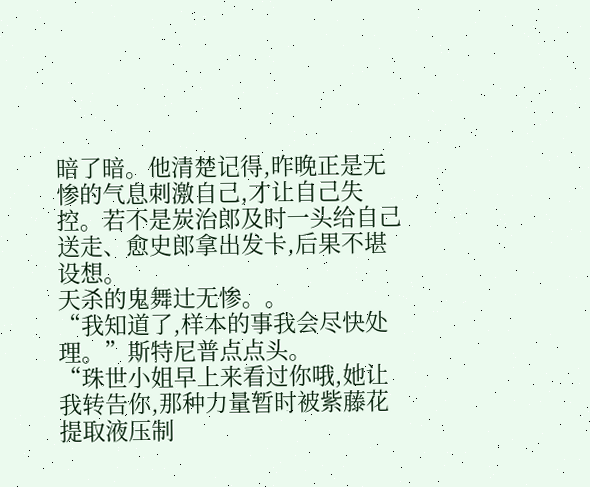暗了暗。他清楚记得,昨晚正是无惨的气息刺激自己,才让自己失控。若不是炭治郎及时一头给自己送走、愈史郎拿出发卡,后果不堪设想。
天杀的鬼舞辻无惨。。
“我知道了,样本的事我会尽快处理。”斯特尼普点点头。
“珠世小姐早上来看过你哦,她让我转告你,那种力量暂时被紫藤花提取液压制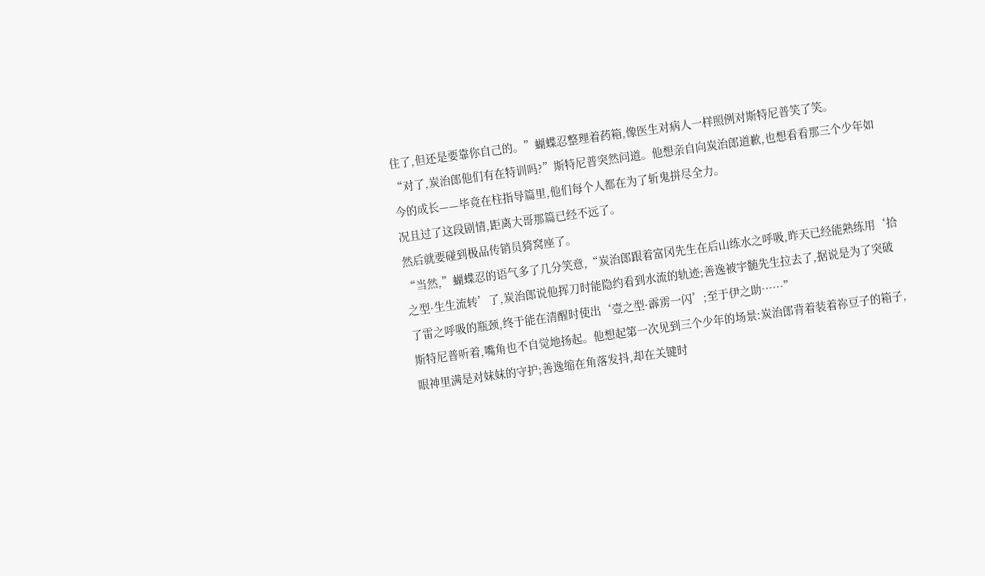住了,但还是要靠你自己的。”蝴蝶忍整理着药箱,像医生对病人一样照例对斯特尼普笑了笑。
“对了,炭治郎他们有在特训吗?”斯特尼普突然问道。他想亲自向炭治郎道歉,也想看看那三个少年如今的成长——毕竟在柱指导篇里,他们每个人都在为了斩鬼拼尽全力。
况且过了这段剧情,距离大哥那篇已经不远了。
然后就要碰到极品传销员猗窝座了。
“当然,”蝴蝶忍的语气多了几分笑意,“炭治郎跟着富冈先生在后山练水之呼吸,昨天已经能熟练用‘拾之型·生生流转’了,炭治郎说他挥刀时能隐约看到水流的轨迹;善逸被宇髄先生拉去了,据说是为了突破了雷之呼吸的瓶颈,终于能在清醒时使出‘壹之型·霹雳一闪’;至于伊之助……”
斯特尼普听着,嘴角也不自觉地扬起。他想起第一次见到三个少年的场景:炭治郎背着装着祢豆子的箱子,眼神里满是对妹妹的守护;善逸缩在角落发抖,却在关键时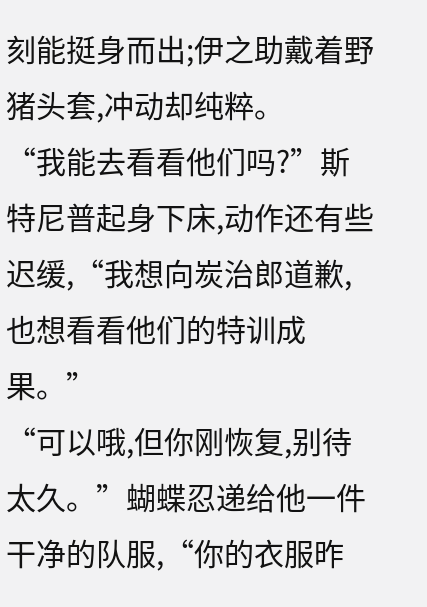刻能挺身而出;伊之助戴着野猪头套,冲动却纯粹。
“我能去看看他们吗?”斯特尼普起身下床,动作还有些迟缓,“我想向炭治郎道歉,也想看看他们的特训成果。”
“可以哦,但你刚恢复,别待太久。”蝴蝶忍递给他一件干净的队服,“你的衣服昨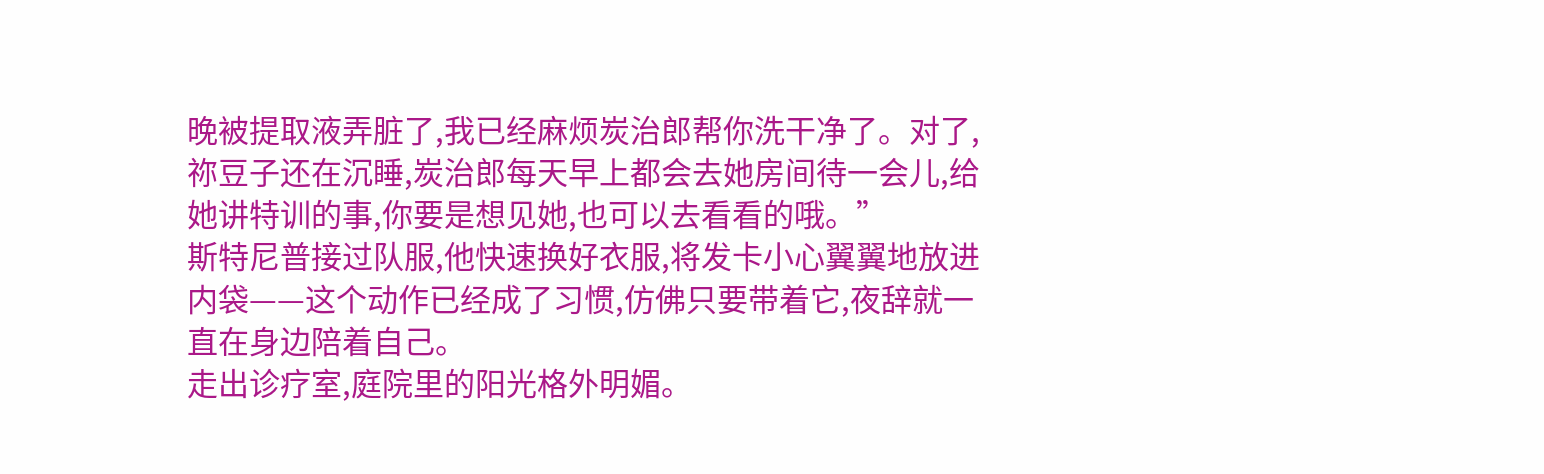晚被提取液弄脏了,我已经麻烦炭治郎帮你洗干净了。对了,祢豆子还在沉睡,炭治郎每天早上都会去她房间待一会儿,给她讲特训的事,你要是想见她,也可以去看看的哦。”
斯特尼普接过队服,他快速换好衣服,将发卡小心翼翼地放进内袋——这个动作已经成了习惯,仿佛只要带着它,夜辞就一直在身边陪着自己。
走出诊疗室,庭院里的阳光格外明媚。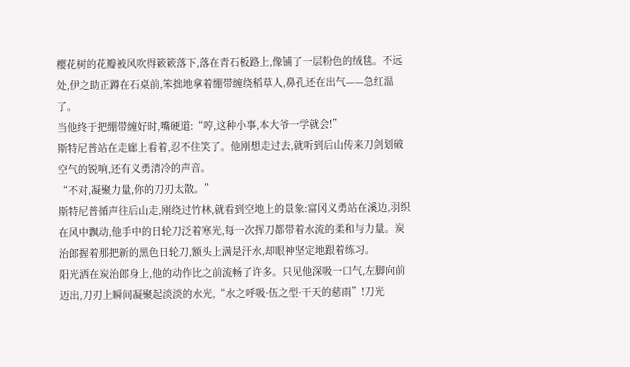樱花树的花瓣被风吹得簌簌落下,落在青石板路上,像铺了一层粉色的绒毯。不远处,伊之助正蹲在石桌前,笨拙地拿着绷带缠绕稻草人,鼻孔还在出气——急红温了。
当他终于把绷带缠好时,嘴硬道:“哼,这种小事,本大爷一学就会!”
斯特尼普站在走廊上看着,忍不住笑了。他刚想走过去,就听到后山传来刀剑划破空气的锐响,还有义勇清冷的声音。
“不对,凝聚力量,你的刀刃太散。”
斯特尼普循声往后山走,刚绕过竹林,就看到空地上的景象:富冈义勇站在溪边,羽织在风中飘动,他手中的日轮刀泛着寒光,每一次挥刀都带着水流的柔和与力量。炭治郎握着那把新的黑色日轮刀,额头上满是汗水,却眼神坚定地跟着练习。
阳光洒在炭治郎身上,他的动作比之前流畅了许多。只见他深吸一口气,左脚向前迈出,刀刃上瞬间凝聚起淡淡的水光,“水之呼吸·伍之型·干天的慈雨”!刀光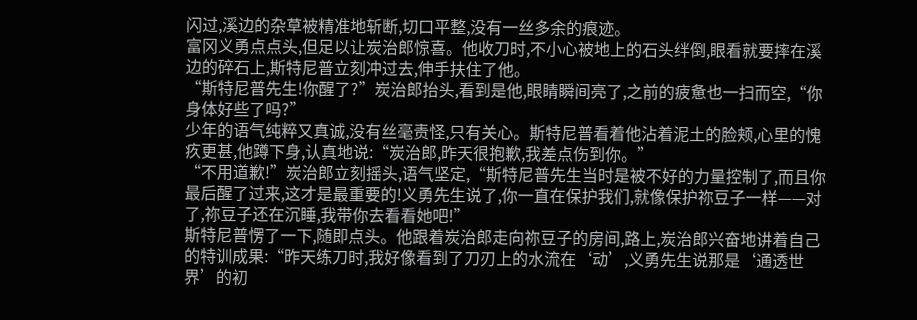闪过,溪边的杂草被精准地斩断,切口平整,没有一丝多余的痕迹。
富冈义勇点点头,但足以让炭治郎惊喜。他收刀时,不小心被地上的石头绊倒,眼看就要摔在溪边的碎石上,斯特尼普立刻冲过去,伸手扶住了他。
“斯特尼普先生!你醒了?”炭治郎抬头,看到是他,眼睛瞬间亮了,之前的疲惫也一扫而空,“你身体好些了吗?”
少年的语气纯粹又真诚,没有丝毫责怪,只有关心。斯特尼普看着他沾着泥土的脸颊,心里的愧疚更甚,他蹲下身,认真地说:“炭治郎,昨天很抱歉,我差点伤到你。”
“不用道歉!”炭治郎立刻摇头,语气坚定,“斯特尼普先生当时是被不好的力量控制了,而且你最后醒了过来,这才是最重要的!义勇先生说了,你一直在保护我们,就像保护祢豆子一样——对了,祢豆子还在沉睡,我带你去看看她吧!”
斯特尼普愣了一下,随即点头。他跟着炭治郎走向祢豆子的房间,路上,炭治郎兴奋地讲着自己的特训成果:“昨天练刀时,我好像看到了刀刃上的水流在‘动’,义勇先生说那是‘通透世界’的初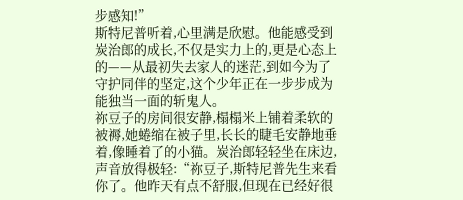步感知!”
斯特尼普听着,心里满是欣慰。他能感受到炭治郎的成长,不仅是实力上的,更是心态上的——从最初失去家人的迷茫,到如今为了守护同伴的坚定,这个少年正在一步步成为能独当一面的斩鬼人。
祢豆子的房间很安静,榻榻米上铺着柔软的被褥,她蜷缩在被子里,长长的睫毛安静地垂着,像睡着了的小猫。炭治郎轻轻坐在床边,声音放得极轻:“祢豆子,斯特尼普先生来看你了。他昨天有点不舒服,但现在已经好很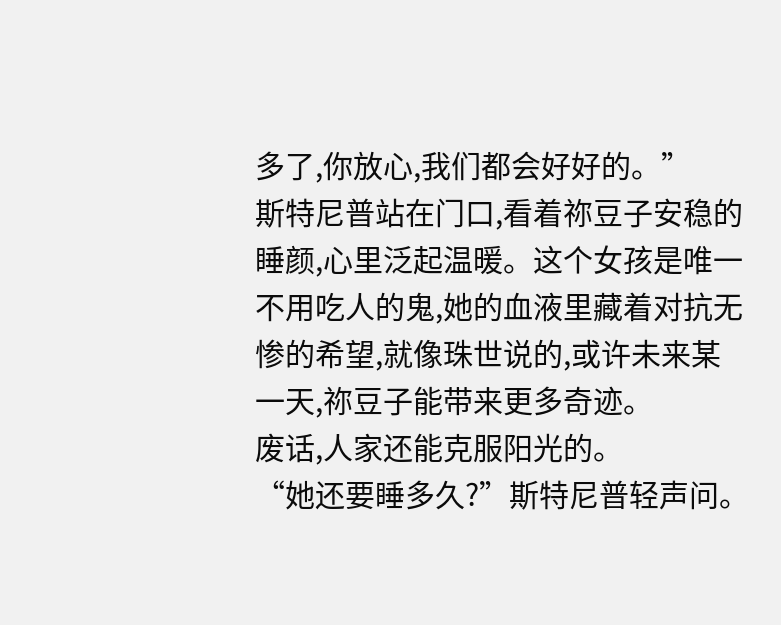多了,你放心,我们都会好好的。”
斯特尼普站在门口,看着祢豆子安稳的睡颜,心里泛起温暖。这个女孩是唯一不用吃人的鬼,她的血液里藏着对抗无惨的希望,就像珠世说的,或许未来某一天,祢豆子能带来更多奇迹。
废话,人家还能克服阳光的。
“她还要睡多久?”斯特尼普轻声问。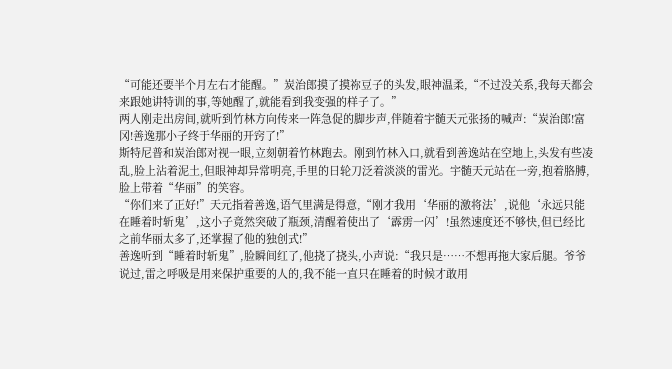“可能还要半个月左右才能醒。”炭治郎摸了摸祢豆子的头发,眼神温柔,“不过没关系,我每天都会来跟她讲特训的事,等她醒了,就能看到我变强的样子了。”
两人刚走出房间,就听到竹林方向传来一阵急促的脚步声,伴随着宇髄天元张扬的喊声:“炭治郎!富冈!善逸那小子终于华丽的开窍了!”
斯特尼普和炭治郎对视一眼,立刻朝着竹林跑去。刚到竹林入口,就看到善逸站在空地上,头发有些凌乱,脸上沾着泥土,但眼神却异常明亮,手里的日轮刀泛着淡淡的雷光。宇髄天元站在一旁,抱着胳膊,脸上带着“华丽”的笑容。
“你们来了正好!”天元指着善逸,语气里满是得意,“刚才我用‘华丽的激将法’,说他‘永远只能在睡着时斩鬼’,这小子竟然突破了瓶颈,清醒着使出了‘霹雳一闪’!虽然速度还不够快,但已经比之前华丽太多了,还掌握了他的独创式!”
善逸听到“睡着时斩鬼”,脸瞬间红了,他挠了挠头,小声说:“我只是……不想再拖大家后腿。爷爷说过,雷之呼吸是用来保护重要的人的,我不能一直只在睡着的时候才敢用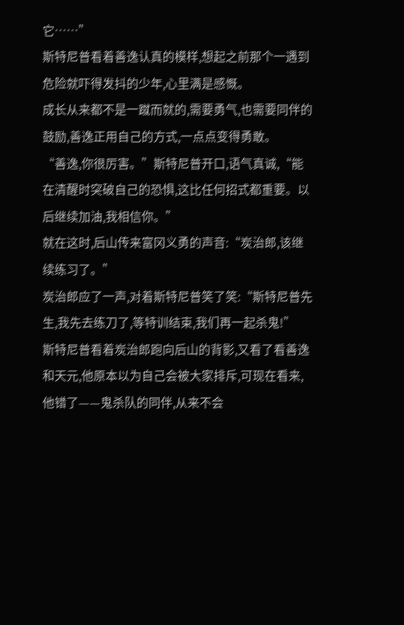它……”
斯特尼普看着善逸认真的模样,想起之前那个一遇到危险就吓得发抖的少年,心里满是感慨。
成长从来都不是一蹴而就的,需要勇气,也需要同伴的鼓励,善逸正用自己的方式,一点点变得勇敢。
“善逸,你很厉害。”斯特尼普开口,语气真诚,“能在清醒时突破自己的恐惧,这比任何招式都重要。以后继续加油,我相信你。”
就在这时,后山传来富冈义勇的声音:“炭治郎,该继续练习了。”
炭治郎应了一声,对着斯特尼普笑了笑:“斯特尼普先生,我先去练刀了,等特训结束,我们再一起杀鬼!”
斯特尼普看着炭治郎跑向后山的背影,又看了看善逸和天元,他原本以为自己会被大家排斥,可现在看来,他错了——鬼杀队的同伴,从来不会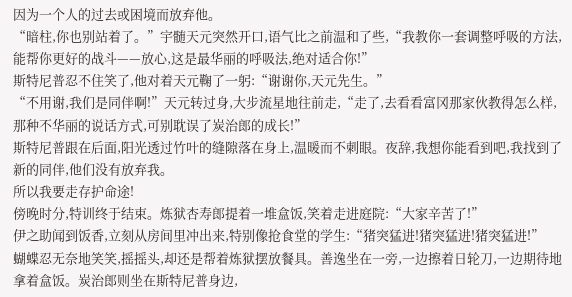因为一个人的过去或困境而放弃他。
“暗柱,你也别站着了。”宇髄天元突然开口,语气比之前温和了些,“我教你一套调整呼吸的方法,能帮你更好的战斗——放心,这是最华丽的呼吸法,绝对适合你!”
斯特尼普忍不住笑了,他对着天元鞠了一躬:“谢谢你,天元先生。”
“不用谢,我们是同伴啊!”天元转过身,大步流星地往前走,“走了,去看看富冈那家伙教得怎么样,那种不华丽的说话方式,可别耽误了炭治郎的成长!”
斯特尼普跟在后面,阳光透过竹叶的缝隙落在身上,温暖而不刺眼。夜辞,我想你能看到吧,我找到了新的同伴,他们没有放弃我。
所以我要走存护命途!
傍晚时分,特训终于结束。炼狱杏寿郎提着一堆盒饭,笑着走进庭院:“大家辛苦了!”
伊之助闻到饭香,立刻从房间里冲出来,特别像抢食堂的学生:“猪突猛进!猪突猛进!猪突猛进!”
蝴蝶忍无奈地笑笑,摇摇头,却还是帮着炼狱摆放餐具。善逸坐在一旁,一边擦着日轮刀,一边期待地拿着盒饭。炭治郎则坐在斯特尼普身边,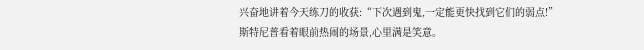兴奋地讲着今天练刀的收获:“下次遇到鬼,一定能更快找到它们的弱点!”
斯特尼普看着眼前热闹的场景,心里满是笑意。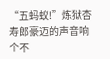“五蚂蚁!”炼狱杏寿郎豪迈的声音响个不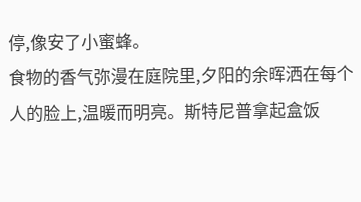停,像安了小蜜蜂。
食物的香气弥漫在庭院里,夕阳的余晖洒在每个人的脸上,温暖而明亮。斯特尼普拿起盒饭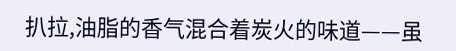扒拉,油脂的香气混合着炭火的味道——虽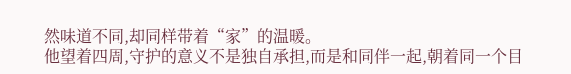然味道不同,却同样带着“家”的温暖。
他望着四周,守护的意义不是独自承担,而是和同伴一起,朝着同一个目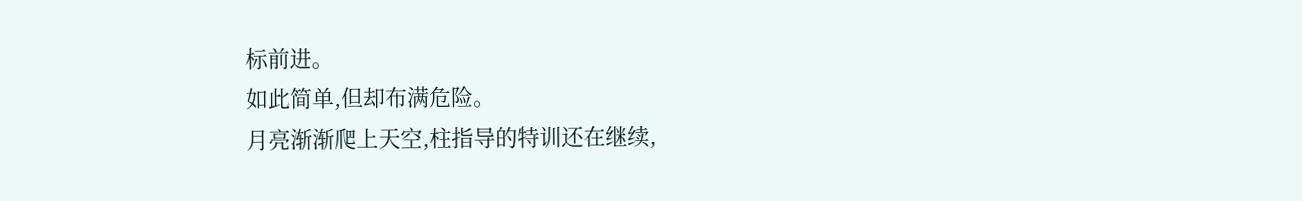标前进。
如此简单,但却布满危险。
月亮渐渐爬上天空,柱指导的特训还在继续,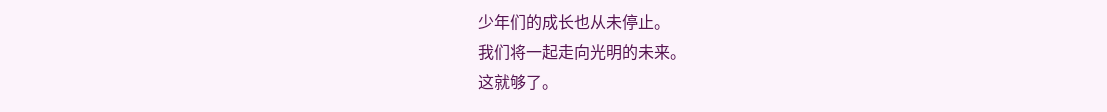少年们的成长也从未停止。
我们将一起走向光明的未来。
这就够了。